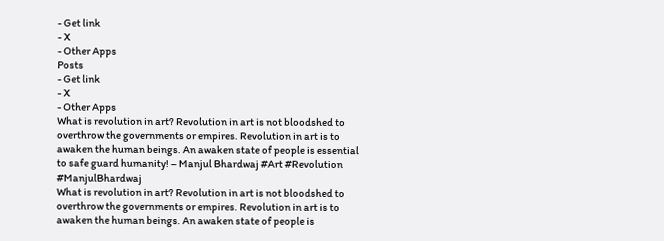- Get link
- X
- Other Apps
Posts
- Get link
- X
- Other Apps
What is revolution in art? Revolution in art is not bloodshed to overthrow the governments or empires. Revolution in art is to awaken the human beings. An awaken state of people is essential to safe guard humanity! – Manjul Bhardwaj #Art #Revolution #ManjulBhardwaj
What is revolution in art? Revolution in art is not bloodshed to overthrow the governments or empires. Revolution in art is to awaken the human beings. An awaken state of people is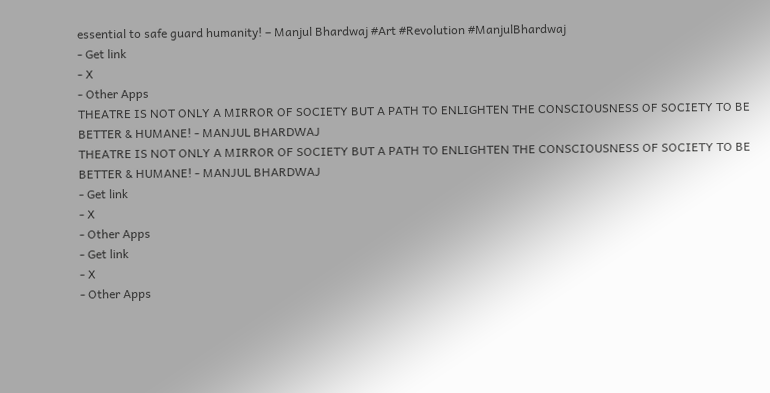essential to safe guard humanity! – Manjul Bhardwaj #Art #Revolution #ManjulBhardwaj
- Get link
- X
- Other Apps
THEATRE IS NOT ONLY A MIRROR OF SOCIETY BUT A PATH TO ENLIGHTEN THE CONSCIOUSNESS OF SOCIETY TO BE BETTER & HUMANE! - MANJUL BHARDWAJ
THEATRE IS NOT ONLY A MIRROR OF SOCIETY BUT A PATH TO ENLIGHTEN THE CONSCIOUSNESS OF SOCIETY TO BE BETTER & HUMANE! - MANJUL BHARDWAJ
- Get link
- X
- Other Apps
- Get link
- X
- Other Apps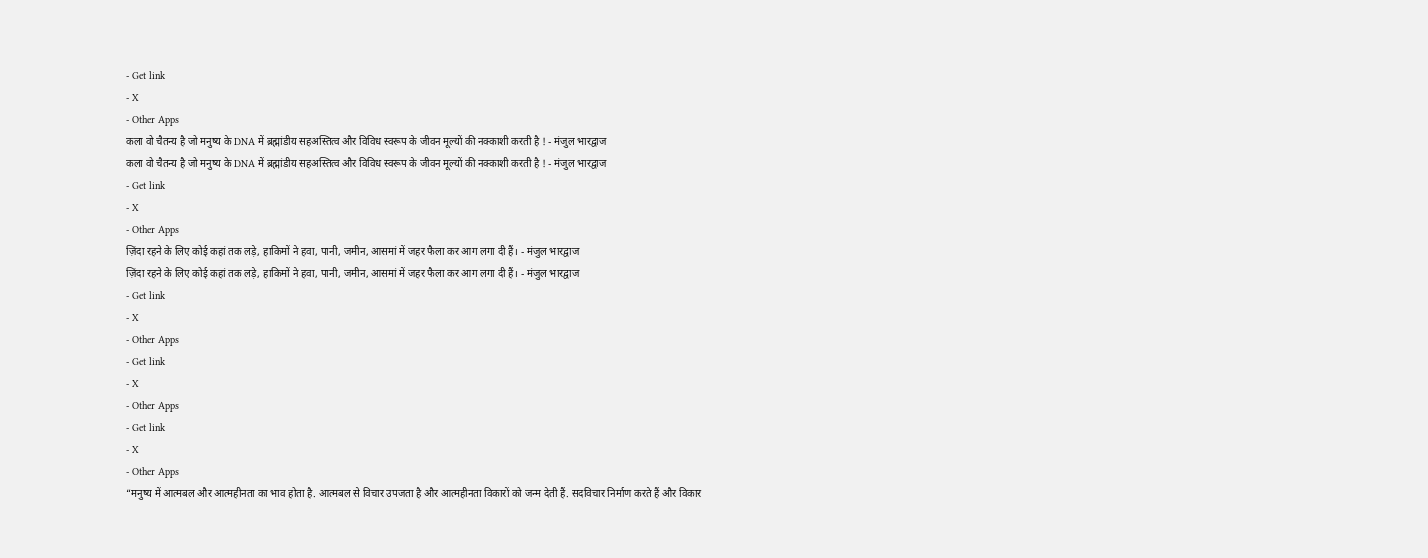- Get link
- X
- Other Apps
कला वो चैतन्य है जो मनुष्य के DNA में ब्रह्मांडीय सहअस्तित्व और विविध स्वरूप के जीवन मूल्यों की नक्काशी करती है ! - मंजुल भारद्वाज
कला वो चैतन्य है जो मनुष्य के DNA में ब्रह्मांडीय सहअस्तित्व और विविध स्वरूप के जीवन मूल्यों की नक्काशी करती है ! - मंजुल भारद्वाज
- Get link
- X
- Other Apps
ज़िंदा रहने के लिए कोई कहां तक लड़े, हाकिमों ने हवा, पानी, जमीन, आसमां में जहर फैला कर आग लगा दी हैं। - मंजुल भारद्वाज
ज़िंदा रहने के लिए कोई कहां तक लड़े, हाकिमों ने हवा, पानी, जमीन, आसमां में जहर फैला कर आग लगा दी हैं। - मंजुल भारद्वाज
- Get link
- X
- Other Apps
- Get link
- X
- Other Apps
- Get link
- X
- Other Apps
“मनुष्य में आत्मबल और आत्महीनता का भाव होता है. आत्मबल से विचार उपजता है और आत्महीनता विकारों को जन्म देती हैं. सदविचार निर्माण करते हैं और विकार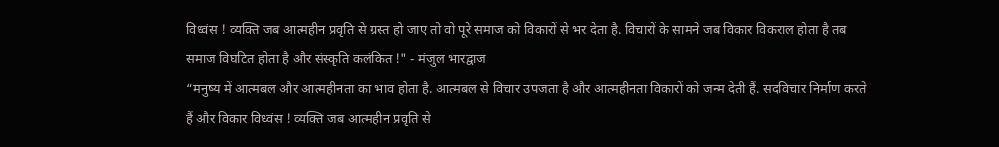विध्वंस ! व्यक्ति जब आत्महीन प्रवृति से ग्रस्त हो जाए तो वो पूरे समाज को विकारों से भर देता है. विचारों के सामने जब विकार विकराल होता है तब समाज विघटित होता है और संस्कृति कलंकित !" - मंजुल भारद्वाज
“मनुष्य में आत्मबल और आत्महीनता का भाव होता है. आत्मबल से विचार उपजता है और आत्महीनता विकारों को जन्म देती हैं. सदविचार निर्माण करते हैं और विकार विध्वंस ! व्यक्ति जब आत्महीन प्रवृति से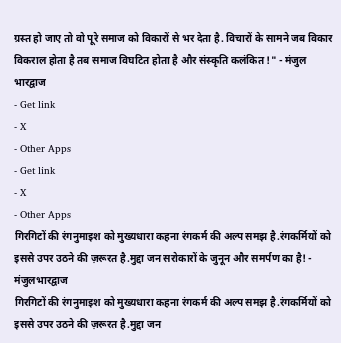ग्रस्त हो जाए तो वो पूरे समाज को विकारों से भर देता है. विचारों के सामने जब विकार विकराल होता है तब समाज विघटित होता है और संस्कृति कलंकित !" - मंजुल भारद्वाज
- Get link
- X
- Other Apps
- Get link
- X
- Other Apps
गिरगिटों की रंगनुमाइश को मुख्यधारा कहना रंगकर्म की अल्प समझ है.रंगकर्मियों को इससे उपर उठने की ज़रूरत है.मुद्दा जन सरोकारों के जुनून और समर्पण का है! - मंजुलभारद्वाज
गिरगिटों की रंगनुमाइश को मुख्यधारा कहना रंगकर्म की अल्प समझ है.रंगकर्मियों को इससे उपर उठने की ज़रूरत है.मुद्दा जन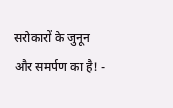सरोकारों के जुनून और समर्पण का है! -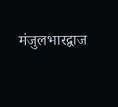मंजुलभारद्वाज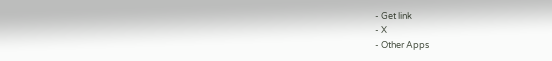- Get link
- X
- Other Apps